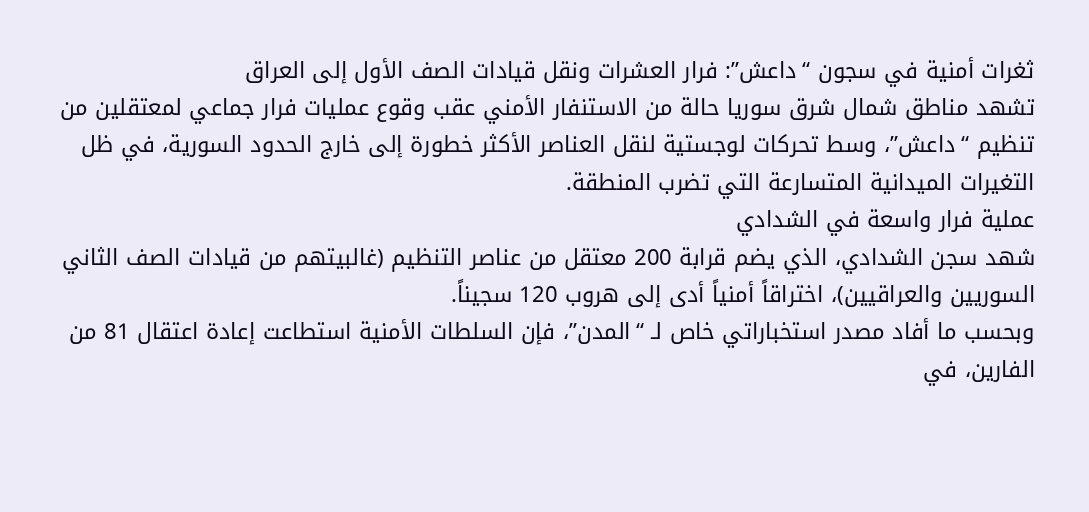ثغرات أمنية في سجون “داعش”: فرار العشرات ونقل قيادات الصف الأول إلى العراق
تشهد مناطق شمال شرق سوريا حالة من الاستنفار الأمني عقب وقوع عمليات فرار جماعي لمعتقلين من تنظيم “داعش”، وسط تحركات لوجستية لنقل العناصر الأكثر خطورة إلى خارج الحدود السورية، في ظل التغيرات الميدانية المتسارعة التي تضرب المنطقة.
عملية فرار واسعة في الشدادي
شهد سجن الشدادي، الذي يضم قرابة 200 معتقل من عناصر التنظيم (غالبيتهم من قيادات الصف الثاني السوريين والعراقيين)، اختراقاً أمنياً أدى إلى هروب 120 سجيناً.
وبحسب ما أفاد مصدر استخباراتي خاص لـ “المدن”، فإن السلطات الأمنية استطاعت إعادة اعتقال 81 من الفارين، في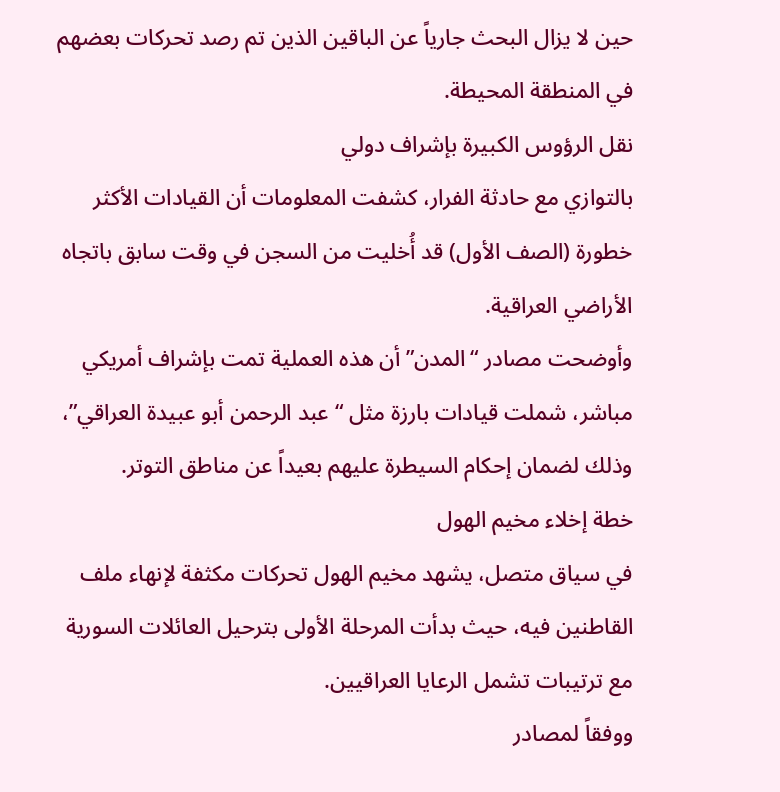حين لا يزال البحث جارياً عن الباقين الذين تم رصد تحركات بعضهم في المنطقة المحيطة.
نقل الرؤوس الكبيرة بإشراف دولي
بالتوازي مع حادثة الفرار، كشفت المعلومات أن القيادات الأكثر خطورة (الصف الأول) قد أُخليت من السجن في وقت سابق باتجاه الأراضي العراقية.
وأوضحت مصادر “المدن” أن هذه العملية تمت بإشراف أمريكي مباشر، شملت قيادات بارزة مثل “عبد الرحمن أبو عبيدة العراقي”، وذلك لضمان إحكام السيطرة عليهم بعيداً عن مناطق التوتر.
خطة إخلاء مخيم الهول
في سياق متصل، يشهد مخيم الهول تحركات مكثفة لإنهاء ملف القاطنين فيه، حيث بدأت المرحلة الأولى بترحيل العائلات السورية مع ترتيبات تشمل الرعايا العراقيين.
ووفقاً لمصادر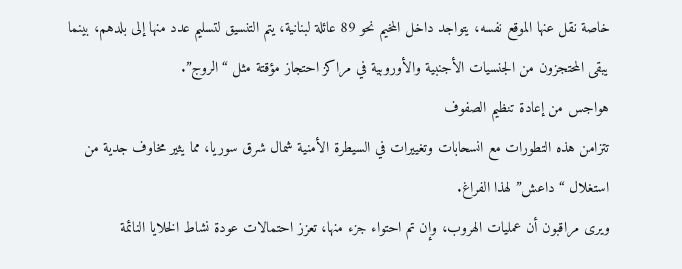خاصة نقل عنها الموقع نفسه، يتواجد داخل المخيم نحو 89 عائلة لبنانية، يتم التنسيق لتسليم عدد منها إلى بلدهم، بينما يبقى المحتجزون من الجنسيات الأجنبية والأوروبية في مراكز احتجاز مؤقتة مثل “الروج”.
هواجس من إعادة تنظيم الصفوف
تتزامن هذه التطورات مع انسحابات وتغييرات في السيطرة الأمنية شمال شرق سوريا، مما يثير مخاوف جدية من استغلال “داعش” لهذا الفراغ.
ويرى مراقبون أن عمليات الهروب، وإن تم احتواء جزء منها، تعزز احتمالات عودة نشاط الخلايا النائمة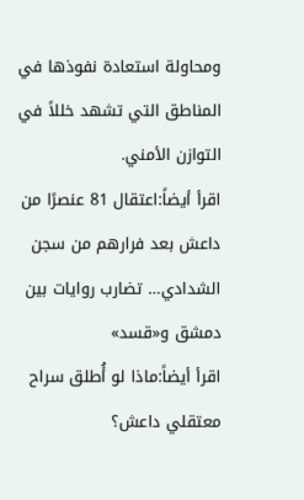ومحاولة استعادة نفوذها في المناطق التي تشهد خللاً في التوازن الأمني.
اقرأ أيضاً:اعتقال 81 عنصرًا من داعش بعد فرارهم من سجن الشدادي… تضارب روايات بين دمشق و«قسد»
اقرأ أيضاً:ماذا لو أُطلق سراح معتقلي داعش؟